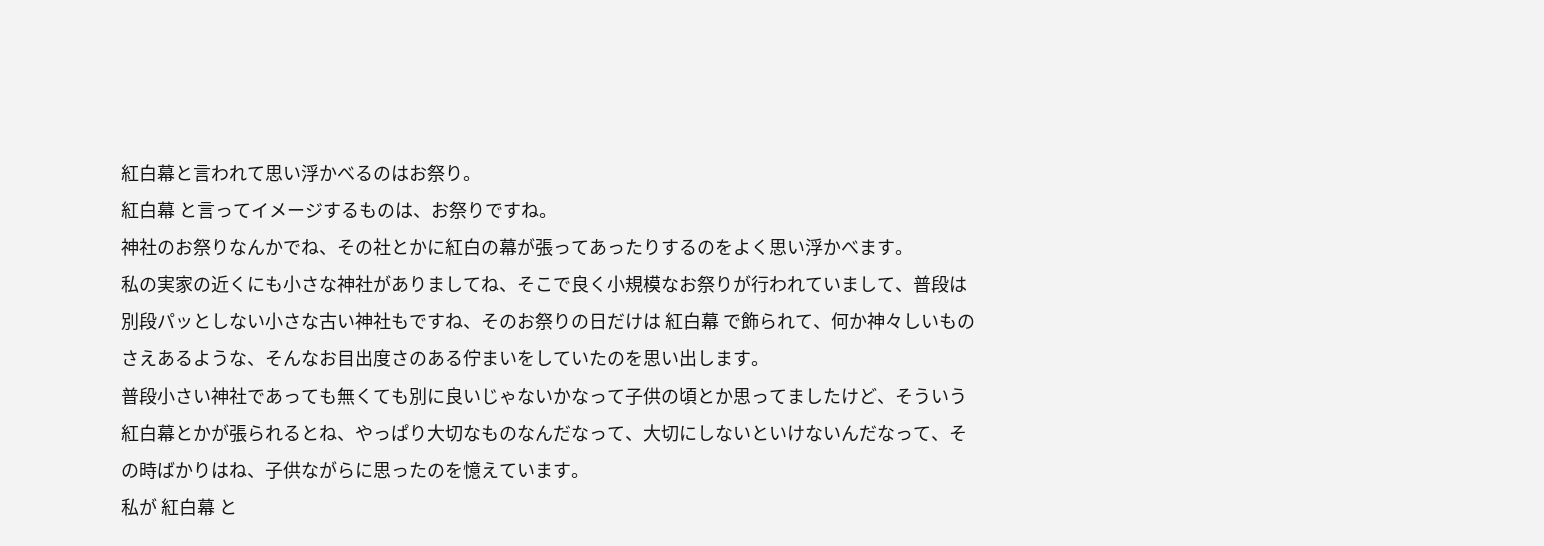紅白幕と言われて思い浮かべるのはお祭り。
紅白幕 と言ってイメージするものは、お祭りですね。
神社のお祭りなんかでね、その社とかに紅白の幕が張ってあったりするのをよく思い浮かべます。
私の実家の近くにも小さな神社がありましてね、そこで良く小規模なお祭りが行われていまして、普段は別段パッとしない小さな古い神社もですね、そのお祭りの日だけは 紅白幕 で飾られて、何か神々しいものさえあるような、そんなお目出度さのある佇まいをしていたのを思い出します。
普段小さい神社であっても無くても別に良いじゃないかなって子供の頃とか思ってましたけど、そういう紅白幕とかが張られるとね、やっぱり大切なものなんだなって、大切にしないといけないんだなって、その時ばかりはね、子供ながらに思ったのを憶えています。
私が 紅白幕 と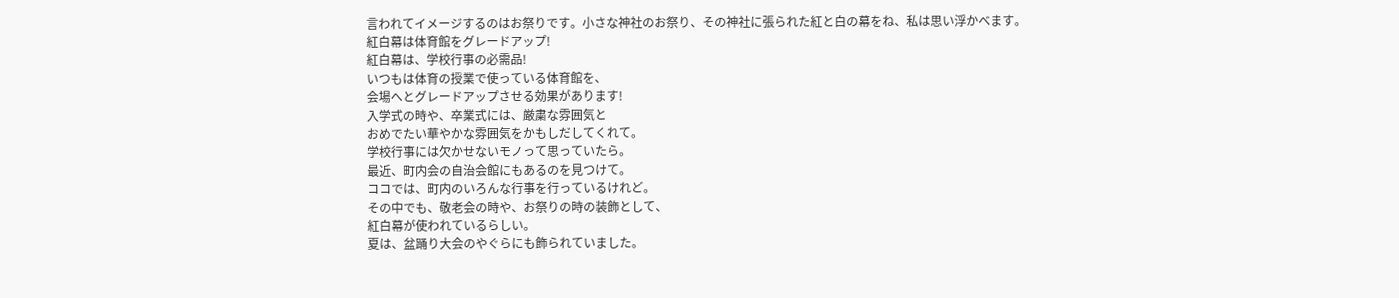言われてイメージするのはお祭りです。小さな神社のお祭り、その神社に張られた紅と白の幕をね、私は思い浮かべます。
紅白幕は体育館をグレードアップ!
紅白幕は、学校行事の必需品!
いつもは体育の授業で使っている体育館を、
会場へとグレードアップさせる効果があります!
入学式の時や、卒業式には、厳粛な雰囲気と
おめでたい華やかな雰囲気をかもしだしてくれて。
学校行事には欠かせないモノって思っていたら。
最近、町内会の自治会館にもあるのを見つけて。
ココでは、町内のいろんな行事を行っているけれど。
その中でも、敬老会の時や、お祭りの時の装飾として、
紅白幕が使われているらしい。
夏は、盆踊り大会のやぐらにも飾られていました。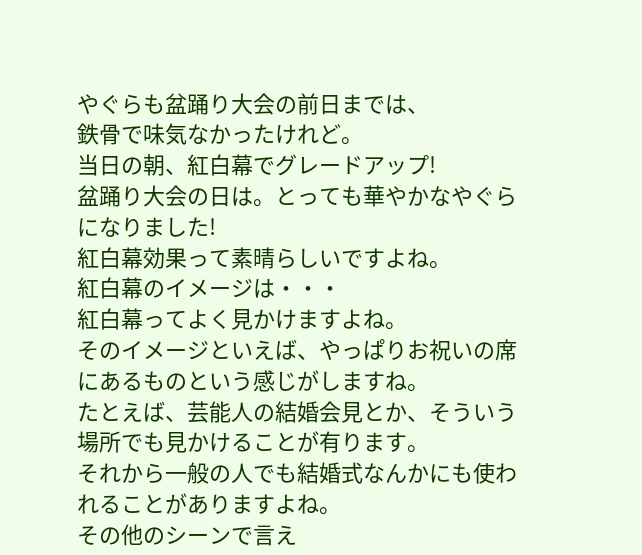やぐらも盆踊り大会の前日までは、
鉄骨で味気なかったけれど。
当日の朝、紅白幕でグレードアップ!
盆踊り大会の日は。とっても華やかなやぐらになりました!
紅白幕効果って素晴らしいですよね。
紅白幕のイメージは・・・
紅白幕ってよく見かけますよね。
そのイメージといえば、やっぱりお祝いの席にあるものという感じがしますね。
たとえば、芸能人の結婚会見とか、そういう場所でも見かけることが有ります。
それから一般の人でも結婚式なんかにも使われることがありますよね。
その他のシーンで言え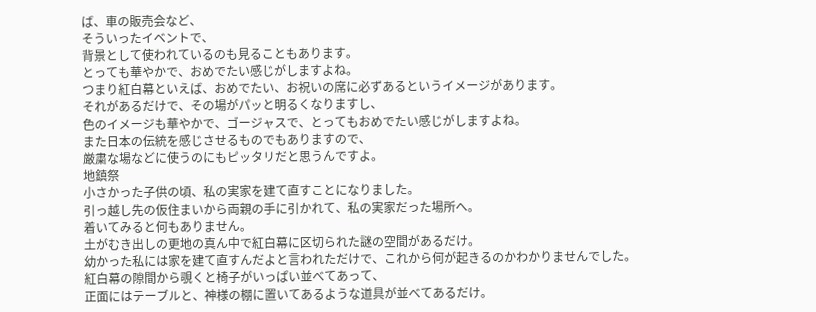ば、車の販売会など、
そういったイベントで、
背景として使われているのも見ることもあります。
とっても華やかで、おめでたい感じがしますよね。
つまり紅白幕といえば、おめでたい、お祝いの席に必ずあるというイメージがあります。
それがあるだけで、その場がパッと明るくなりますし、
色のイメージも華やかで、ゴージャスで、とってもおめでたい感じがしますよね。
また日本の伝統を感じさせるものでもありますので、
厳粛な場などに使うのにもピッタリだと思うんですよ。
地鎮祭
小さかった子供の頃、私の実家を建て直すことになりました。
引っ越し先の仮住まいから両親の手に引かれて、私の実家だった場所へ。
着いてみると何もありません。
土がむき出しの更地の真ん中で紅白幕に区切られた謎の空間があるだけ。
幼かった私には家を建て直すんだよと言われただけで、これから何が起きるのかわかりませんでした。
紅白幕の隙間から覗くと椅子がいっぱい並べてあって、
正面にはテーブルと、神様の棚に置いてあるような道具が並べてあるだけ。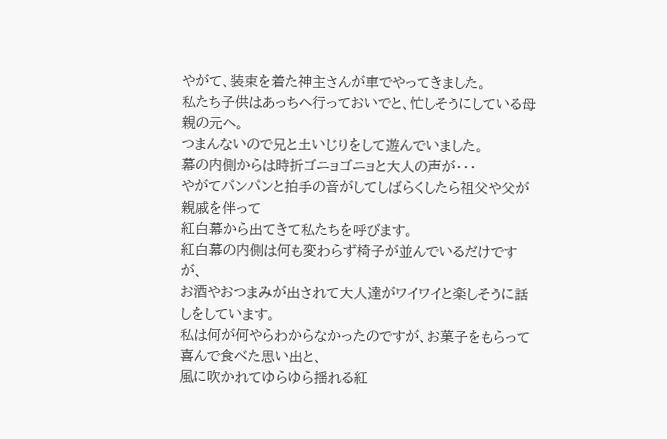やがて、装束を着た神主さんが車でやってきました。
私たち子供はあっちへ行っておいでと、忙しそうにしている母親の元へ。
つまんないので兄と土いじりをして遊んでいました。
幕の内側からは時折ゴニョゴニョと大人の声が・・・
やがてパンパンと拍手の音がしてしばらくしたら祖父や父が親戚を伴って
紅白幕から出てきて私たちを呼びます。
紅白幕の内側は何も変わらず椅子が並んでいるだけですが、
お酒やおつまみが出されて大人達がワイワイと楽しそうに話しをしています。
私は何が何やらわからなかったのですが、お菓子をもらって喜んで食べた思い出と、
風に吹かれてゆらゆら揺れる紅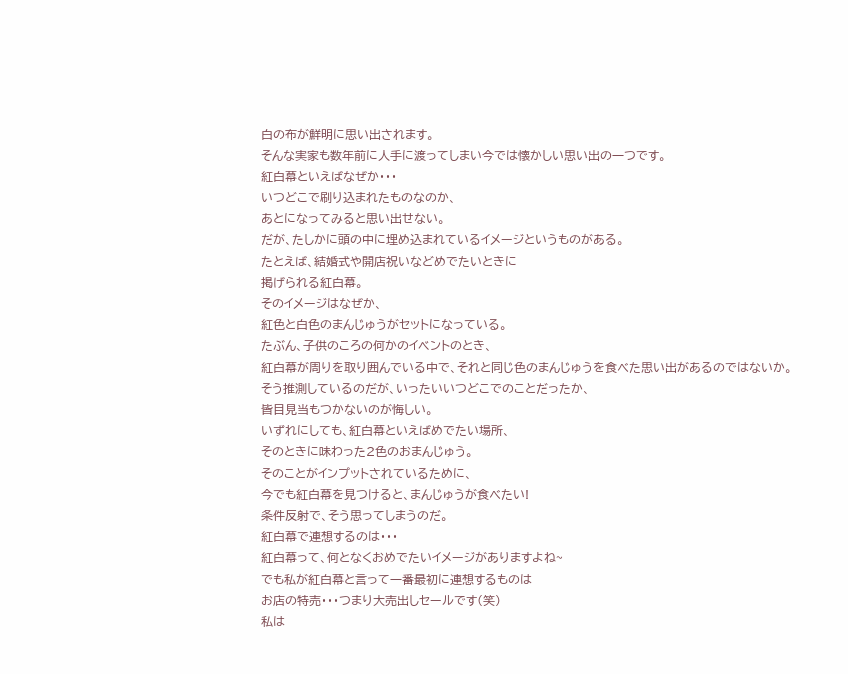白の布が鮮明に思い出されます。
そんな実家も数年前に人手に渡ってしまい今では懐かしい思い出の一つです。
紅白幕といえばなぜか・・・
いつどこで刷り込まれたものなのか、
あとになってみると思い出せない。
だが、たしかに頭の中に埋め込まれているイメージというものがある。
たとえば、結婚式や開店祝いなどめでたいときに
掲げられる紅白幕。
そのイメージはなぜか、
紅色と白色のまんじゅうがセットになっている。
たぶん、子供のころの何かのイベントのとき、
紅白幕が周りを取り囲んでいる中で、それと同じ色のまんじゅうを食べた思い出があるのではないか。
そう推測しているのだが、いったいいつどこでのことだったか、
皆目見当もつかないのが悔しい。
いずれにしても、紅白幕といえばめでたい場所、
そのときに味わった2色のおまんじゅう。
そのことがインプットされているために、
今でも紅白幕を見つけると、まんじゅうが食べたい!
条件反射で、そう思ってしまうのだ。
紅白幕で連想するのは・・・
紅白幕って、何となくおめでたいイメージがありますよね~
でも私が紅白幕と言って一番最初に連想するものは
お店の特売・・・つまり大売出しセールです(笑)
私は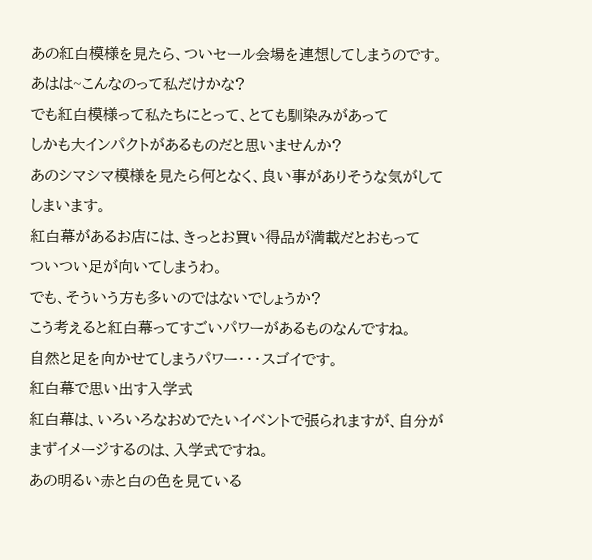あの紅白模様を見たら、ついセール会場を連想してしまうのです。
あはは~こんなのって私だけかな?
でも紅白模様って私たちにとって、とても馴染みがあって
しかも大インパクトがあるものだと思いませんか?
あのシマシマ模様を見たら何となく、良い事がありそうな気がしてしまいます。
紅白幕があるお店には、きっとお買い得品が満載だとおもって
ついつい足が向いてしまうわ。
でも、そういう方も多いのではないでしょうか?
こう考えると紅白幕ってすごいパワーがあるものなんですね。
自然と足を向かせてしまうパワー・・・スゴイです。
紅白幕で思い出す入学式
紅白幕は、いろいろなおめでたいイベントで張られますが、自分がまずイメージするのは、入学式ですね。
あの明るい赤と白の色を見ている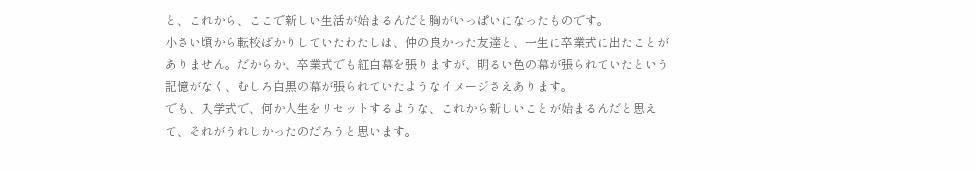と、これから、ここで新しい生活が始まるんだと胸がいっぱいになったものです。
小さい頃から転校ばかりしていたわたしは、仲の良かった友達と、一生に卒業式に出たことがありません。だからか、卒業式でも紅白幕を張りますが、明るい色の幕が張られていたという記憶がなく、むしろ白黒の幕が張られていたようなイメージさえあります。
でも、入学式で、何か人生をリセットするような、これから新しいことが始まるんだと思えて、それがうれしかったのだろうと思います。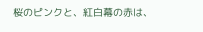桜のピンクと、紅白幕の赤は、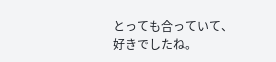とっても合っていて、好きでしたね。